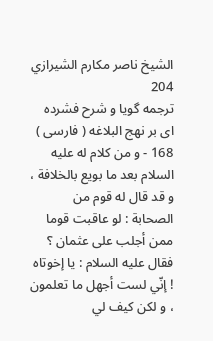الشيخ ناصر مكارم الشيرازي
204
ترجمه گويا و شرح فشرده اى بر نهج البلاغه ( فارسى )
168 - و من كلام له عليه السلام بعد ما بويع بالخلافة ، و قد قال له قوم من الصحابة : لو عاقبت قوما ممن أجلب على عثمان ؟ فقال عليه السلام : يا إخوتاه ! إنّي لست أجهل ما تعلمون ، و لكن كيف لي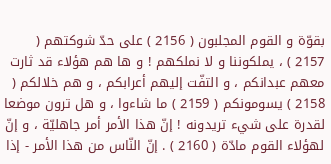بقوّة و القوم المجلبون ( 2156 ) على حدّ شوكتهم ( 2157 ) ، يملكوننا و لا نملكهم ! و ها هم هؤلاء قد ثارت معهم عبدانكم ، و التفّت إليهم أعرابكم ، و هم خلالكم ( 2158 ) يسومونكم ( 2159 ) ما شاءوا ، و هل ترون موضعا لقدرة على شيء تريدونه ! إنّ هذا الأمر أمر جاهليّة ، و إنّ لهؤلاء القوم مادّة ( 2160 ) . إنّ النّاس من هذا الأمر - إذا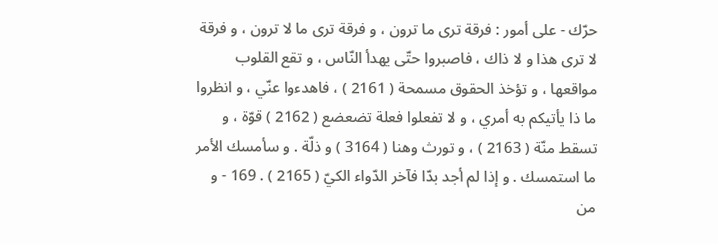حرّك - على أمور : فرقة ترى ما ترون ، و فرقة ترى ما لا ترون ، و فرقة لا ترى هذا و لا ذاك ، فاصبروا حتّى يهدأ النّاس ، و تقع القلوب مواقعها ، و تؤخذ الحقوق مسمحة ( 2161 ) ، فاهدءوا عنّي ، و انظروا ما ذا يأتيكم به أمري ، و لا تفعلوا فعلة تضعضع ( 2162 ) قوّة ، و تسقط منّة ( 2163 ) ، و تورث وهنا ( 3164 ) و ذلّة . و سأمسك الأمر ما استمسك . و إذا لم أجد بدّا فآخر الدّواء الكيّ ( 2165 ) . 169 - و من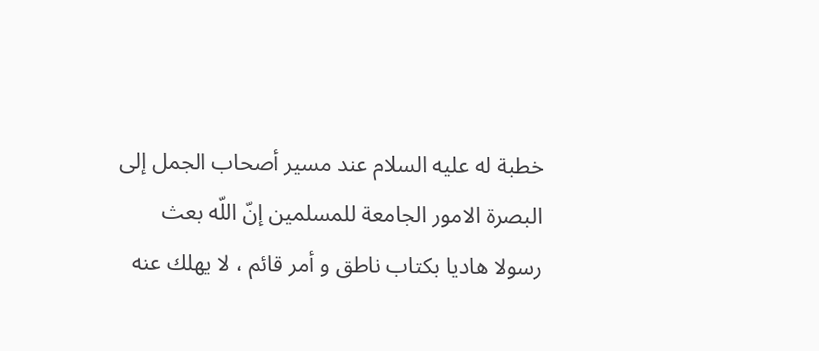خطبة له عليه السلام عند مسير أصحاب الجمل إلى البصرة الامور الجامعة للمسلمين إنّ اللّه بعث رسولا هاديا بكتاب ناطق و أمر قائم ، لا يهلك عنه